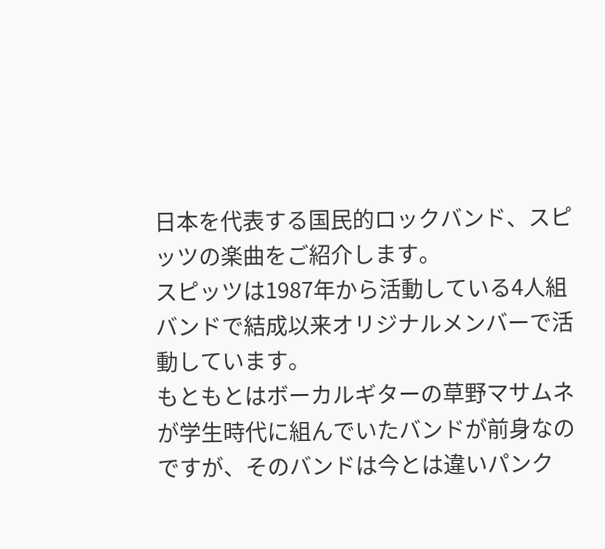日本を代表する国民的ロックバンド、スピッツの楽曲をご紹介します。
スピッツは1987年から活動している4人組バンドで結成以来オリジナルメンバーで活動しています。
もともとはボーカルギターの草野マサムネが学生時代に組んでいたバンドが前身なのですが、そのバンドは今とは違いパンク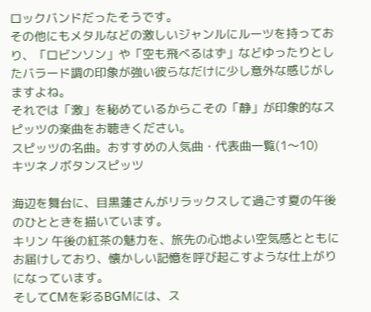ロックバンドだったそうです。
その他にもメタルなどの激しいジャンルにルーツを持っており、「ロビンソン」や「空も飛べるはず」などゆったりとしたバラード調の印象が強い彼らなだけに少し意外な感じがしますよね。
それでは「激」を秘めているからこその「静」が印象的なスピッツの楽曲をお聴きください。
スピッツの名曲。おすすめの人気曲・代表曲一覧(1〜10)
キツネノボタンスピッツ

海辺を舞台に、目黒蓮さんがリラックスして過ごす夏の午後のひとときを描いています。
キリン 午後の紅茶の魅力を、旅先の心地よい空気感とともにお届けしており、懐かしい記憶を呼び起こすような仕上がりになっています。
そしてCMを彩るBGMには、ス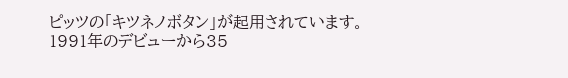ピッツの「キツネノボタン」が起用されています。
1991年のデビューから35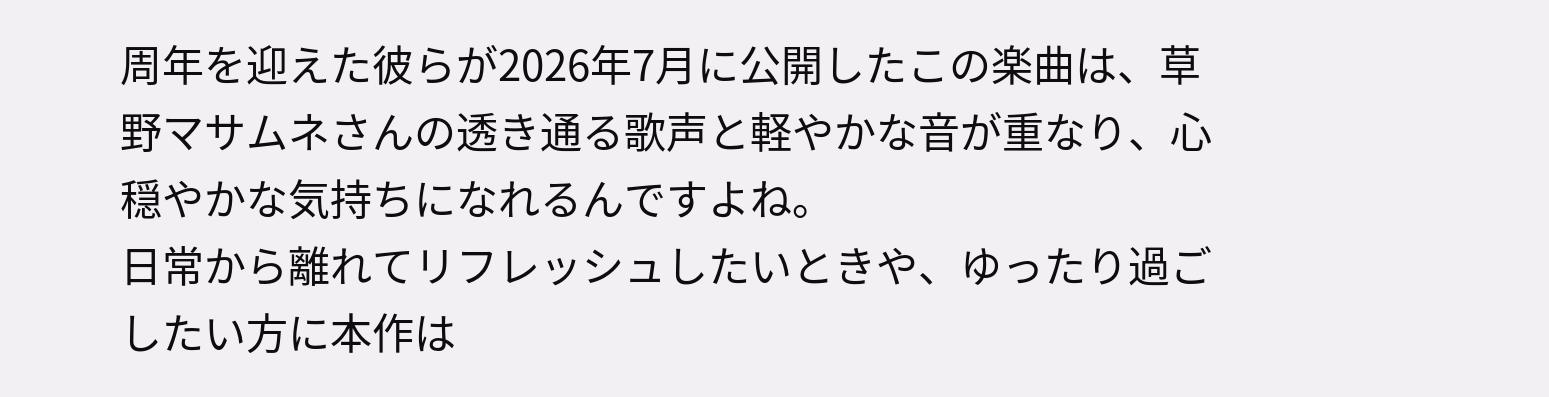周年を迎えた彼らが2026年7月に公開したこの楽曲は、草野マサムネさんの透き通る歌声と軽やかな音が重なり、心穏やかな気持ちになれるんですよね。
日常から離れてリフレッシュしたいときや、ゆったり過ごしたい方に本作は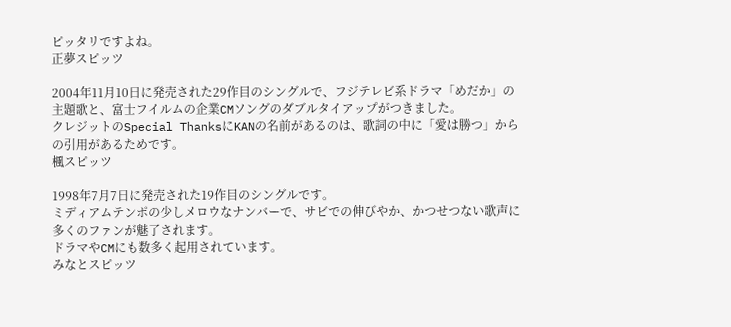ピッタリですよね。
正夢スピッツ

2004年11月10日に発売された29作目のシングルで、フジテレビ系ドラマ「めだか」の主題歌と、富士フイルムの企業CMソングのダブルタイアップがつきました。
クレジットのSpecial ThanksにKANの名前があるのは、歌詞の中に「愛は勝つ」からの引用があるためです。
楓スピッツ

1998年7月7日に発売された19作目のシングルです。
ミディアムテンポの少しメロウなナンバーで、サビでの伸びやか、かつせつない歌声に多くのファンが魅了されます。
ドラマやCMにも数多く起用されています。
みなとスピッツ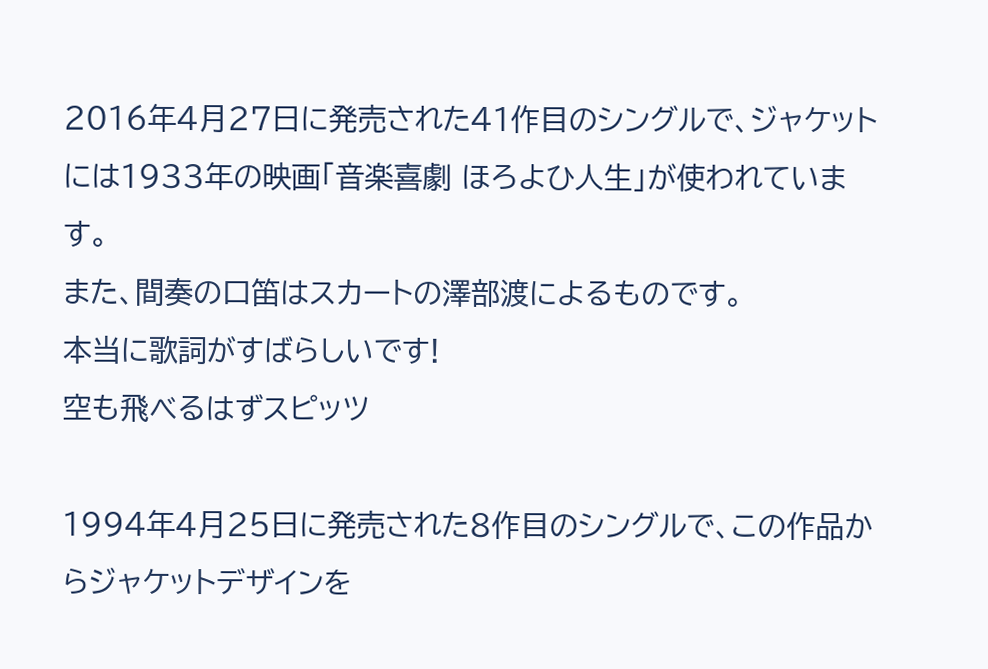2016年4月27日に発売された41作目のシングルで、ジャケットには1933年の映画「音楽喜劇 ほろよひ人生」が使われています。
また、間奏の口笛はスカートの澤部渡によるものです。
本当に歌詞がすばらしいです!
空も飛べるはずスピッツ

1994年4月25日に発売された8作目のシングルで、この作品からジャケットデザインを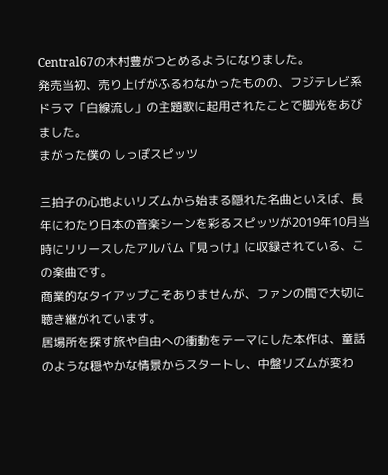Central67の木村豊がつとめるようになりました。
発売当初、売り上げがふるわなかったものの、フジテレビ系ドラマ「白線流し」の主題歌に起用されたことで脚光をあびました。
まがった僕の しっぽスピッツ

三拍子の心地よいリズムから始まる隠れた名曲といえば、長年にわたり日本の音楽シーンを彩るスピッツが2019年10月当時にリリースしたアルバム『見っけ』に収録されている、この楽曲です。
商業的なタイアップこそありませんが、ファンの間で大切に聴き継がれています。
居場所を探す旅や自由への衝動をテーマにした本作は、童話のような穏やかな情景からスタートし、中盤リズムが変わ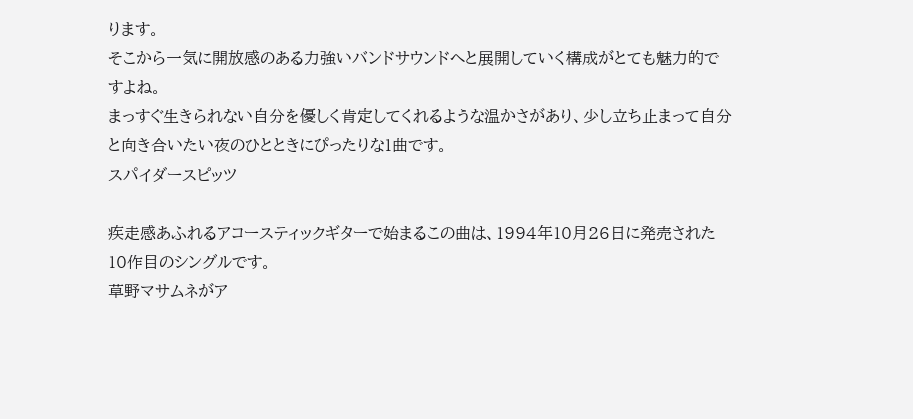ります。
そこから一気に開放感のある力強いバンドサウンドへと展開していく構成がとても魅力的ですよね。
まっすぐ生きられない自分を優しく肯定してくれるような温かさがあり、少し立ち止まって自分と向き合いたい夜のひとときにぴったりな1曲です。
スパイダースピッツ

疾走感あふれるアコースティックギターで始まるこの曲は、1994年10月26日に発売された10作目のシングルです。
草野マサムネがア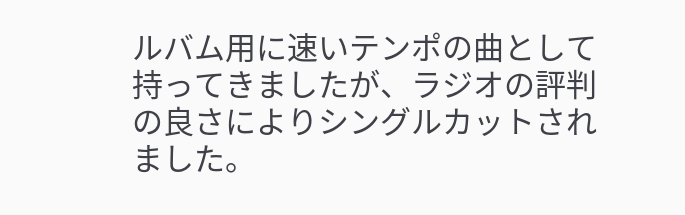ルバム用に速いテンポの曲として持ってきましたが、ラジオの評判の良さによりシングルカットされました。